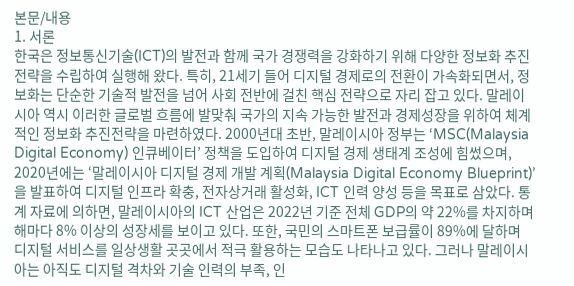본문/내용
1. 서론
한국은 정보통신기술(ICT)의 발전과 함께 국가 경쟁력을 강화하기 위해 다양한 정보화 추진 전략을 수립하여 실행해 왔다. 특히, 21세기 들어 디지털 경제로의 전환이 가속화되면서, 정보화는 단순한 기술적 발전을 넘어 사회 전반에 걸친 핵심 전략으로 자리 잡고 있다. 말레이시아 역시 이러한 글로벌 흐름에 발맞춰 국가의 지속 가능한 발전과 경제성장을 위하여 체계적인 정보화 추진전략을 마련하였다. 2000년대 초반, 말레이시아 정부는 ‘MSC(Malaysia Digital Economy) 인큐베이터’ 정책을 도입하여 디지털 경제 생태계 조성에 힘썼으며, 2020년에는 ‘말레이시아 디지털 경제 개발 계획(Malaysia Digital Economy Blueprint)’을 발표하여 디지털 인프라 확충, 전자상거래 활성화, ICT 인력 양성 등을 목표로 삼았다. 통계 자료에 의하면, 말레이시아의 ICT 산업은 2022년 기준 전체 GDP의 약 22%를 차지하며 해마다 8% 이상의 성장세를 보이고 있다. 또한, 국민의 스마트폰 보급률이 89%에 달하며 디지털 서비스를 일상생활 곳곳에서 적극 활용하는 모습도 나타나고 있다. 그러나 말레이시아는 아직도 디지털 격차와 기술 인력의 부족, 인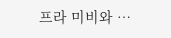프라 미비와 …